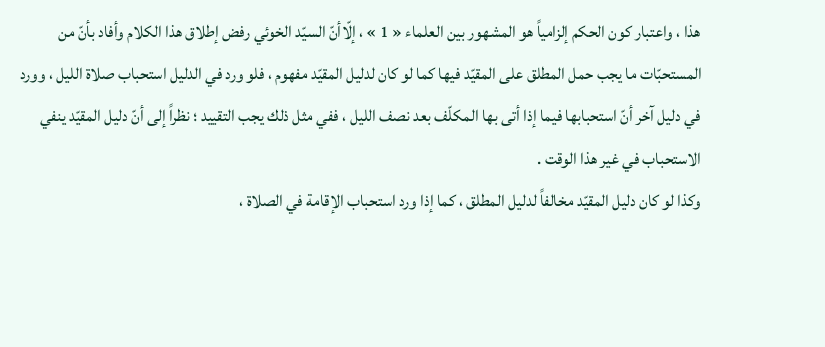هذا ، واعتبار كون الحكم إلزامياً هو المشهور بين العلماء « 1 » ، إلّاأنّ السيّد الخوئي رفض إطلاق هذا الكلام وأفاد بأنّ من المستحبّات ما يجب حمل المطلق على المقيّد فيها كما لو كان لدليل المقيّد مفهوم ، فلو ورد في الدليل استحباب صلاة الليل ، وورد في دليل آخر أنّ استحبابها فيما إذا أتى بها المكلّف بعد نصف الليل ، ففي مثل ذلك يجب التقييد ؛ نظراً إلى أنّ دليل المقيّد ينفي الاستحباب في غير هذا الوقت .
وكذا لو كان دليل المقيّد مخالفاً لدليل المطلق ، كما إذا ورد استحباب الإقامة في الصلاة ،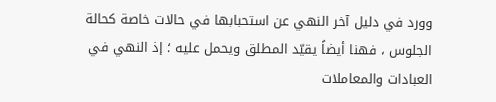وورد في دليل آخر النهي عن استحبابها في حالات خاصة كحالة الجلوس ، فهنا أيضاً يقيّد المطلق ويحمل عليه ؛ إذ النهي في العبادات والمعاملات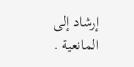إرشاد إلى المانعية .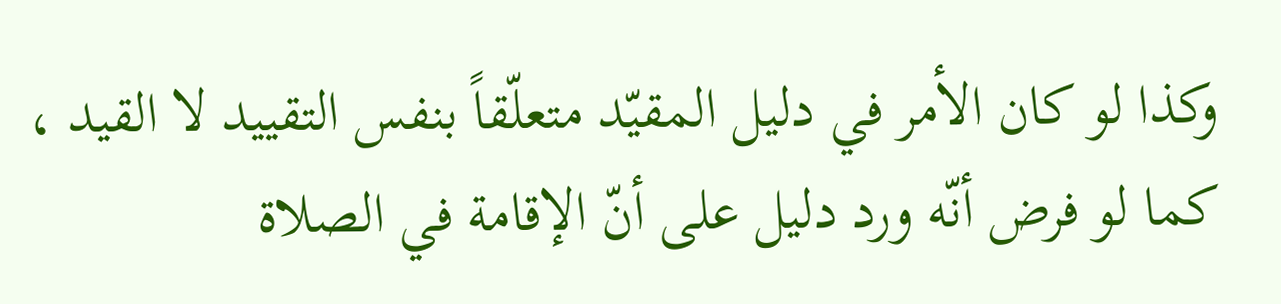وكذا لو كان الأمر في دليل المقيّد متعلّقاً بنفس التقييد لا القيد ، كما لو فرض أنّه ورد دليل على أنّ الإقامة في الصلاة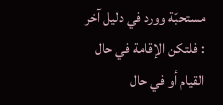مستحبّة وورد في دليل آخر : فلتكن الإقامة في حال القيام أو في حال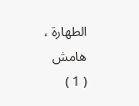الطهارة ،
هامش
( 1 )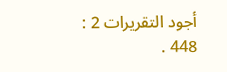أجود التقريرات 2 : 448 .